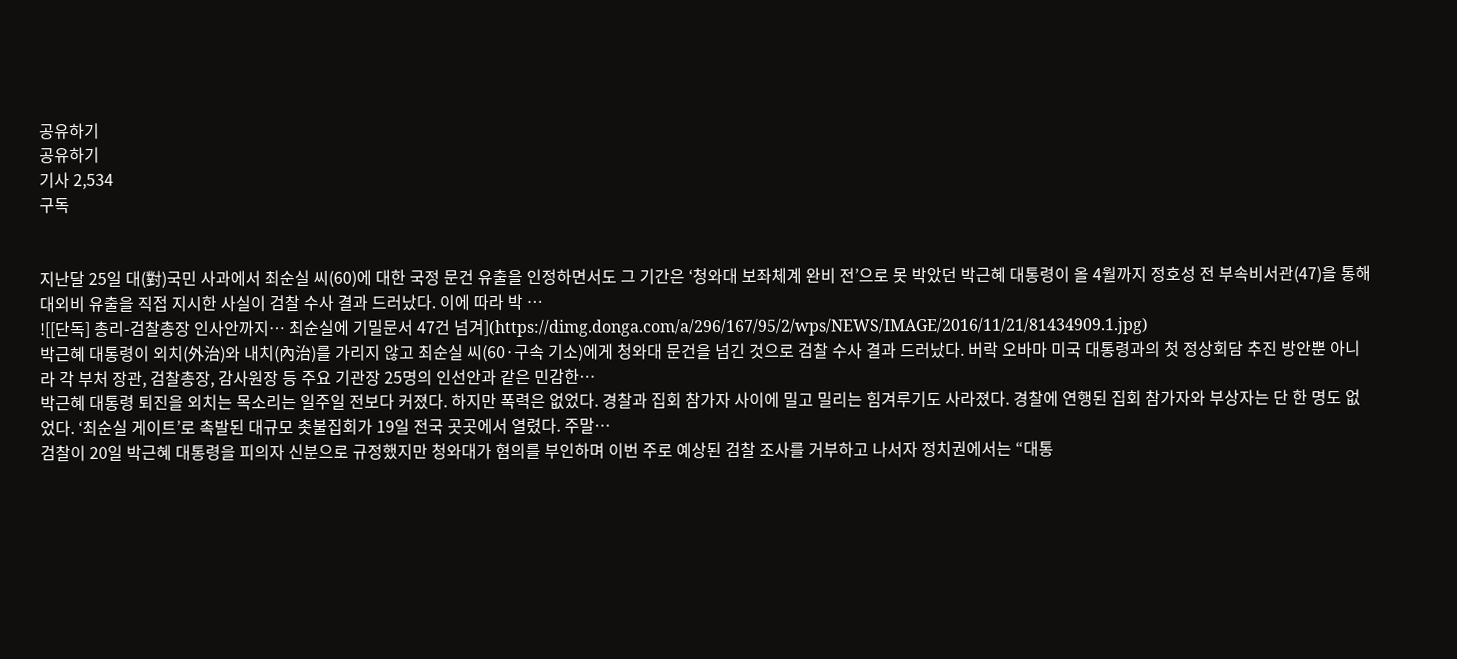공유하기
공유하기
기사 2,534
구독


지난달 25일 대(對)국민 사과에서 최순실 씨(60)에 대한 국정 문건 유출을 인정하면서도 그 기간은 ‘청와대 보좌체계 완비 전’으로 못 박았던 박근혜 대통령이 올 4월까지 정호성 전 부속비서관(47)을 통해 대외비 유출을 직접 지시한 사실이 검찰 수사 결과 드러났다. 이에 따라 박 …
![[단독] 총리-검찰총장 인사안까지… 최순실에 기밀문서 47건 넘겨](https://dimg.donga.com/a/296/167/95/2/wps/NEWS/IMAGE/2016/11/21/81434909.1.jpg)
박근혜 대통령이 외치(外治)와 내치(內治)를 가리지 않고 최순실 씨(60·구속 기소)에게 청와대 문건을 넘긴 것으로 검찰 수사 결과 드러났다. 버락 오바마 미국 대통령과의 첫 정상회담 추진 방안뿐 아니라 각 부처 장관, 검찰총장, 감사원장 등 주요 기관장 25명의 인선안과 같은 민감한…
박근혜 대통령 퇴진을 외치는 목소리는 일주일 전보다 커졌다. 하지만 폭력은 없었다. 경찰과 집회 참가자 사이에 밀고 밀리는 힘겨루기도 사라졌다. 경찰에 연행된 집회 참가자와 부상자는 단 한 명도 없었다. ‘최순실 게이트’로 촉발된 대규모 촛불집회가 19일 전국 곳곳에서 열렸다. 주말…
검찰이 20일 박근혜 대통령을 피의자 신분으로 규정했지만 청와대가 혐의를 부인하며 이번 주로 예상된 검찰 조사를 거부하고 나서자 정치권에서는 “대통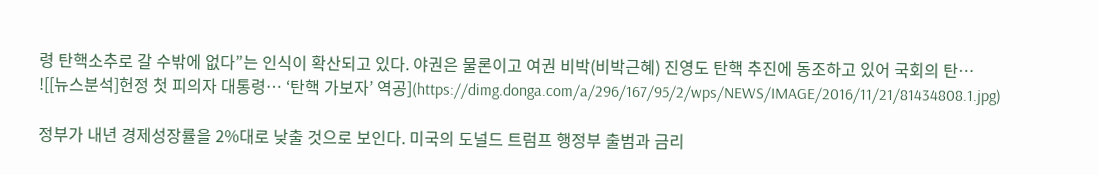령 탄핵소추로 갈 수밖에 없다”는 인식이 확산되고 있다. 야권은 물론이고 여권 비박(비박근혜) 진영도 탄핵 추진에 동조하고 있어 국회의 탄…
![[뉴스분석]헌정 첫 피의자 대통령… ‘탄핵 가보자’ 역공](https://dimg.donga.com/a/296/167/95/2/wps/NEWS/IMAGE/2016/11/21/81434808.1.jpg)

정부가 내년 경제성장률을 2%대로 낮출 것으로 보인다. 미국의 도널드 트럼프 행정부 출범과 금리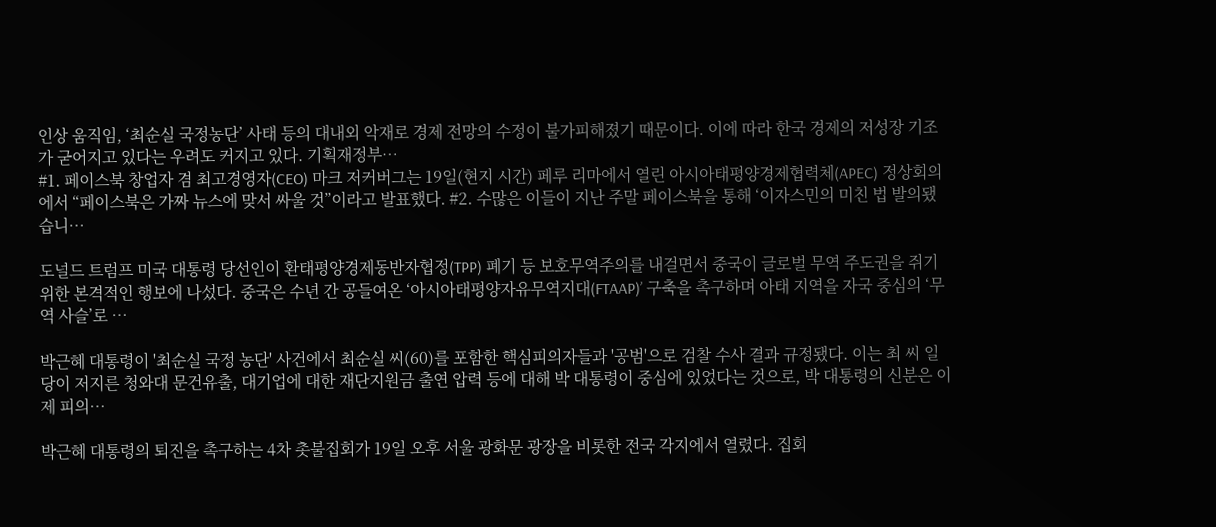인상 움직임, ‘최순실 국정농단’ 사태 등의 대내외 악재로 경제 전망의 수정이 불가피해졌기 때문이다. 이에 따라 한국 경제의 저성장 기조가 굳어지고 있다는 우려도 커지고 있다. 기획재정부…
#1. 페이스북 창업자 겸 최고경영자(CEO) 마크 저커버그는 19일(현지 시간) 페루 리마에서 열린 아시아태평양경제협력체(APEC) 정상회의에서 “페이스북은 가짜 뉴스에 맞서 싸울 것”이라고 발표했다. #2. 수많은 이들이 지난 주말 페이스북을 통해 ‘이자스민의 미친 법 발의됐습니…

도널드 트럼프 미국 대통령 당선인이 환태평양경제동반자협정(TPP) 폐기 등 보호무역주의를 내걸면서 중국이 글로벌 무역 주도권을 쥐기 위한 본격적인 행보에 나섰다. 중국은 수년 간 공들여온 ‘아시아태평양자유무역지대(FTAAP)’ 구축을 촉구하며 아태 지역을 자국 중심의 ‘무역 사슬’로 …

박근혜 대통령이 '최순실 국정 농단' 사건에서 최순실 씨(60)를 포함한 핵심피의자들과 '공범'으로 검찰 수사 결과 규정됐다. 이는 최 씨 일당이 저지른 청와대 문건유출, 대기업에 대한 재단지원금 출연 압력 등에 대해 박 대통령이 중심에 있었다는 것으로, 박 대통령의 신분은 이제 피의…

박근혜 대통령의 퇴진을 촉구하는 4차 촛불집회가 19일 오후 서울 광화문 광장을 비롯한 전국 각지에서 열렸다. 집회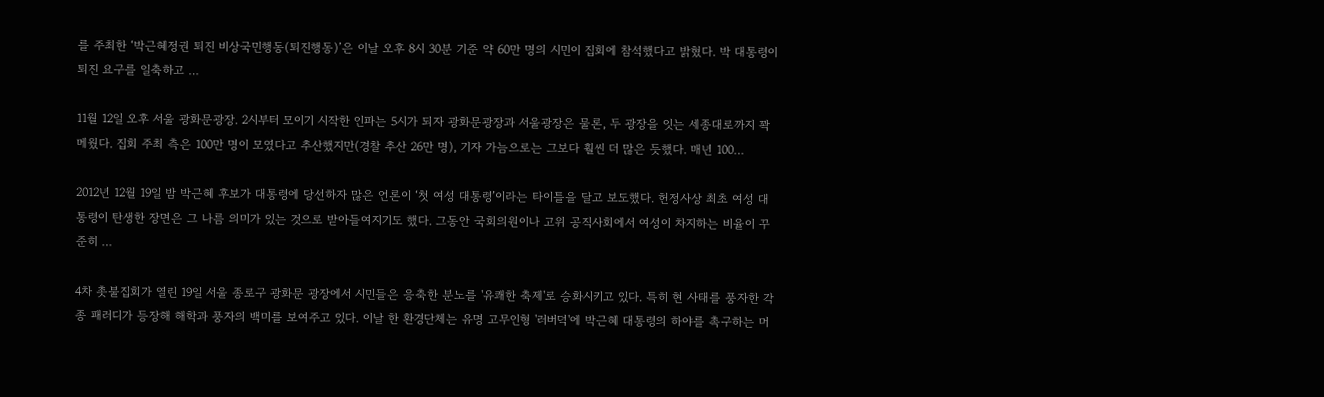를 주최한 ‘박근혜정권 퇴진 비상국민행동(퇴진행동)’은 이날 오후 8시 30분 기준 약 60만 명의 시민이 집회에 참석했다고 밝혔다. 박 대통령이 퇴진 요구를 일축하고 …

11월 12일 오후 서울 광화문광장. 2시부터 모이기 시작한 인파는 5시가 되자 광화문광장과 서울광장은 물론, 두 광장을 잇는 세종대로까지 꽉 메웠다. 집회 주최 측은 100만 명이 모였다고 추산했지만(경찰 추산 26만 명), 기자 가늠으로는 그보다 훨씬 더 많은 듯했다. 매년 100…

2012년 12월 19일 밤 박근혜 후보가 대통령에 당선하자 많은 언론이 ‘첫 여성 대통령’이라는 타이틀을 달고 보도했다. 헌정사상 최초 여성 대통령이 탄생한 장면은 그 나름 의미가 있는 것으로 받아들여지기도 했다. 그동안 국회의원이나 고위 공직사회에서 여성이 차지하는 비율이 꾸준히 …

4차 촛불집회가 열린 19일 서울 종로구 광화문 광장에서 시민들은 응축한 분노를 '유쾌한 축제'로 승화시키고 있다. 특히 현 사태를 풍자한 각종 패러디가 등장해 해학과 풍자의 백미를 보여주고 있다. 이날 한 환경단체는 유명 고무인형 '러버덕'에 박근혜 대통령의 하야를 촉구하는 머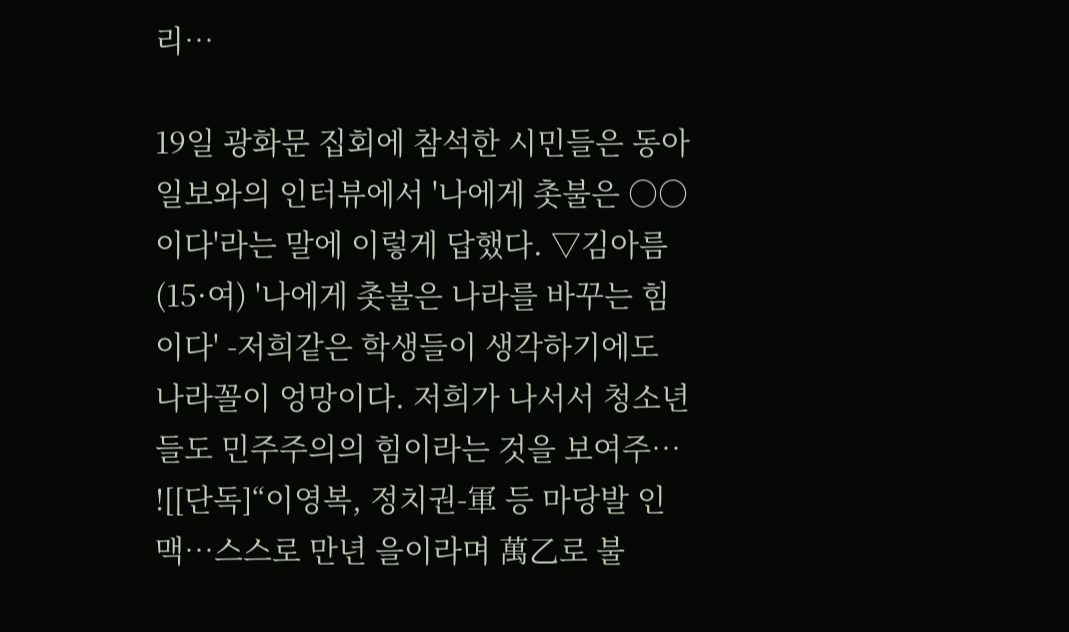리…

19일 광화문 집회에 참석한 시민들은 동아일보와의 인터뷰에서 '나에게 촛불은 ○○이다'라는 말에 이렇게 답했다. ▽김아름(15·여) '나에게 촛불은 나라를 바꾸는 힘이다' -저희같은 학생들이 생각하기에도 나라꼴이 엉망이다. 저희가 나서서 청소년들도 민주주의의 힘이라는 것을 보여주…
![[단독]“이영복, 정치권-軍 등 마당발 인맥…스스로 만년 을이라며 萬乙로 불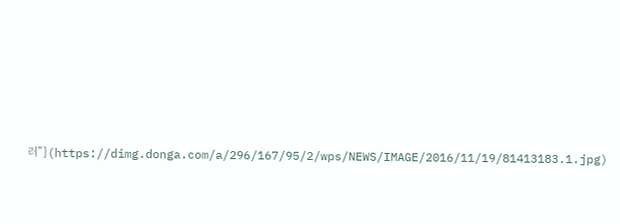러”](https://dimg.donga.com/a/296/167/95/2/wps/NEWS/IMAGE/2016/11/19/81413183.1.jpg)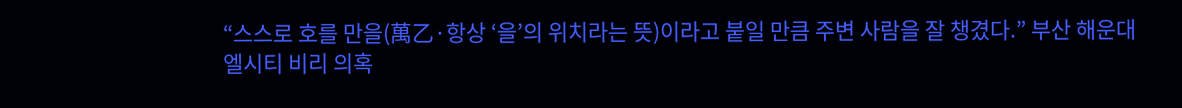“스스로 호를 만을(萬乙·항상 ‘을’의 위치라는 뜻)이라고 붙일 만큼 주변 사람을 잘 챙겼다.” 부산 해운대 엘시티 비리 의혹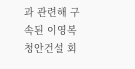과 관련해 구속된 이영복 청안건설 회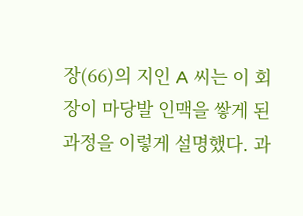장(66)의 지인 A 씨는 이 회장이 마당발 인맥을 쌓게 된 과정을 이렇게 설명했다. 과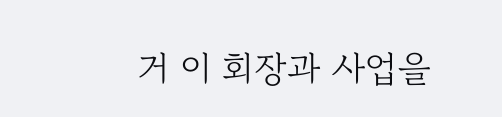거 이 회장과 사업을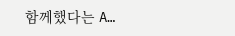함께했다는 A…